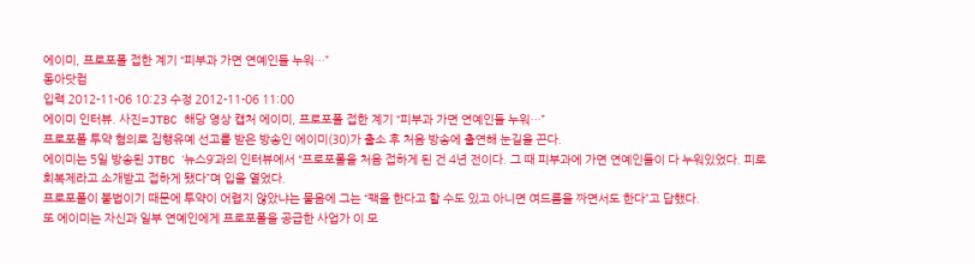에이미, 프로포폴 접한 계기 “피부과 가면 연예인들 누워…”
동아닷컴
입력 2012-11-06 10:23 수정 2012-11-06 11:00
에이미 인터뷰. 사진=JTBC 해당 영상 캡처 에이미, 프로포폴 접한 계기 “피부과 가면 연예인들 누워…”
프로포폴 투약 혐의로 집행유예 선고를 받은 방송인 에이미(30)가 출소 후 처음 방송에 출연해 눈길을 끈다.
에이미는 5일 방송된 JTBC ‘뉴스9’과의 인터뷰에서 “프로포폴을 처음 접하게 된 건 4년 전이다. 그 때 피부과에 가면 연예인들이 다 누워있었다. 피로회복제라고 소개받고 접하게 됐다”며 입을 열었다.
프로포폴이 불법이기 때문에 투약이 어렵지 않았냐는 물음에 그는 “팩을 한다고 할 수도 있고 아니면 여드름을 짜면서도 한다”고 답했다.
또 에이미는 자신과 일부 연예인에게 프로포폴을 공급한 사업가 이 모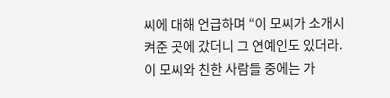씨에 대해 언급하며 “이 모씨가 소개시켜준 곳에 갔더니 그 연예인도 있더라. 이 모씨와 친한 사람들 중에는 가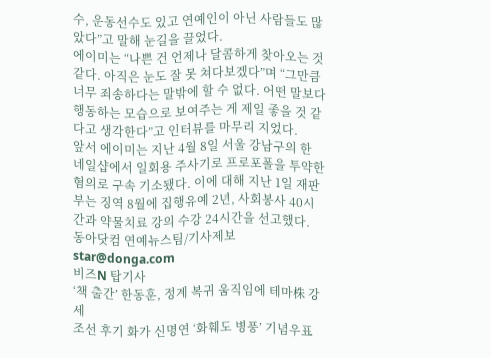수, 운동선수도 있고 연예인이 아닌 사람들도 많았다”고 말해 눈길을 끌었다.
에이미는 “나쁜 건 언제나 달콤하게 찾아오는 것 같다. 아직은 눈도 잘 못 쳐다보겠다”며 “그만큼 너무 죄송하다는 말밖에 할 수 없다. 어떤 말보다 행동하는 모습으로 보여주는 게 제일 좋을 것 같다고 생각한다”고 인터뷰를 마무리 지었다.
앞서 에이미는 지난 4월 8일 서울 강남구의 한 네일샵에서 일회용 주사기로 프로포폴을 투약한 혐의로 구속 기소됐다. 이에 대해 지난 1일 재판부는 징역 8월에 집행유예 2년, 사회봉사 40시간과 약물치료 강의 수강 24시간을 선고했다.
동아닷컴 연예뉴스팀/기사제보 star@donga.com
비즈N 탑기사
‘책 출간’ 한동훈, 정계 복귀 움직임에 테마株 강세
조선 후기 화가 신명연 ‘화훼도 병풍’ 기념우표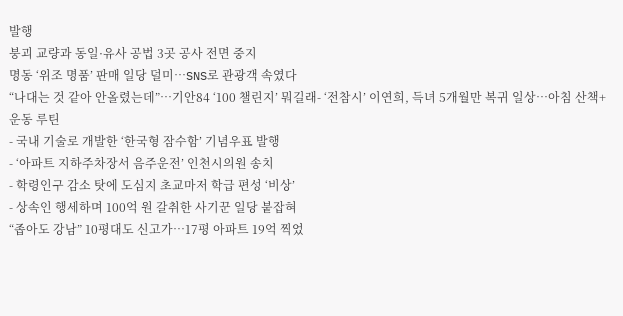발행
붕괴 교량과 동일·유사 공법 3곳 공사 전면 중지
명동 ‘위조 명품’ 판매 일당 덜미…SNS로 관광객 속였다
“나대는 것 같아 안올렸는데”…기안84 ‘100 챌린지’ 뭐길래- ‘전참시’ 이연희, 득녀 5개월만 복귀 일상…아침 산책+운동 루틴
- 국내 기술로 개발한 ‘한국형 잠수함’ 기념우표 발행
- ‘아파트 지하주차장서 음주운전’ 인천시의원 송치
- 학령인구 감소 탓에 도심지 초교마저 학급 편성 ‘비상’
- 상속인 행세하며 100억 원 갈취한 사기꾼 일당 붙잡혀
“좁아도 강남” 10평대도 신고가…17평 아파트 19억 찍었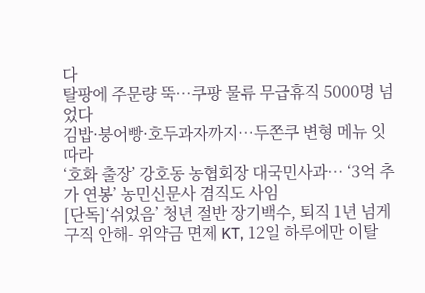다
탈팡에 주문량 뚝…쿠팡 물류 무급휴직 5000명 넘었다
김밥·붕어빵·호두과자까지…두쫀쿠 변형 메뉴 잇따라
‘호화 출장’ 강호동 농협회장 대국민사과… ‘3억 추가 연봉’ 농민신문사 겸직도 사임
[단독]‘쉬었음’ 청년 절반 장기백수, 퇴직 1년 넘게 구직 안해- 위약금 면제 KT, 12일 하루에만 이탈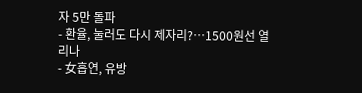자 5만 돌파
- 환율, 눌러도 다시 제자리?…1500원선 열리나
- 女흡연, 유방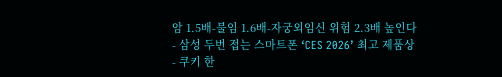암 1.5배-불임 1.6배-자궁외임신 위험 2.3배 높인다
- 삼성 두번 접는 스마트폰 ‘CES 2026’ 최고 제품상
- 쿠키 한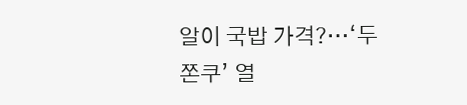알이 국밥 가격?…‘두쫀쿠’ 열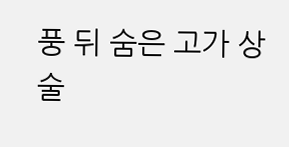풍 뒤 숨은 고가 상술